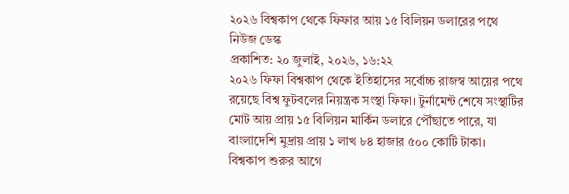২০২৬ বিশ্বকাপ থেকে ফিফার আয় ১৫ বিলিয়ন ডলারের পথে
নিউজ ডেস্ক
প্রকাশিত: ২০ জুলাই, ২০২৬, ১৬:২২
২০২৬ ফিফা বিশ্বকাপ থেকে ইতিহাসের সর্বোচ্চ রাজস্ব আয়ের পথে রয়েছে বিশ্ব ফুটবলের নিয়ন্ত্রক সংস্থা ফিফা। টুর্নামেন্ট শেষে সংস্থাটির মোট আয় প্রায় ১৫ বিলিয়ন মার্কিন ডলারে পৌঁছাতে পারে, যা বাংলাদেশি মুদ্রায় প্রায় ১ লাখ ৮৪ হাজার ৫০০ কোটি টাকা।
বিশ্বকাপ শুরুর আগে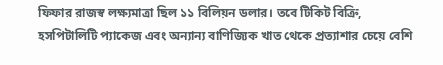ফিফার রাজস্ব লক্ষ্যমাত্রা ছিল ১১ বিলিয়ন ডলার। তবে টিকিট বিক্রি, হসপিটালিটি প্যাকেজ এবং অন্যান্য বাণিজ্যিক খাত থেকে প্রত্যাশার চেয়ে বেশি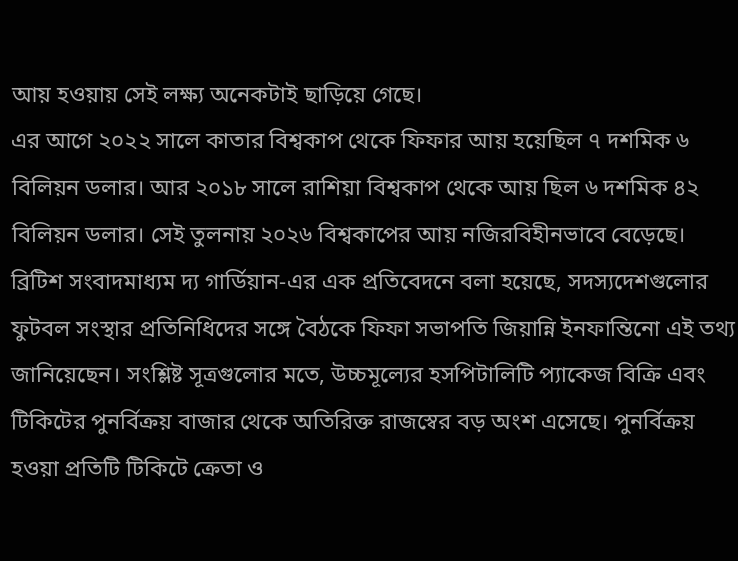আয় হওয়ায় সেই লক্ষ্য অনেকটাই ছাড়িয়ে গেছে।
এর আগে ২০২২ সালে কাতার বিশ্বকাপ থেকে ফিফার আয় হয়েছিল ৭ দশমিক ৬ বিলিয়ন ডলার। আর ২০১৮ সালে রাশিয়া বিশ্বকাপ থেকে আয় ছিল ৬ দশমিক ৪২ বিলিয়ন ডলার। সেই তুলনায় ২০২৬ বিশ্বকাপের আয় নজিরবিহীনভাবে বেড়েছে।
ব্রিটিশ সংবাদমাধ্যম দ্য গার্ডিয়ান-এর এক প্রতিবেদনে বলা হয়েছে, সদস্যদেশগুলোর ফুটবল সংস্থার প্রতিনিধিদের সঙ্গে বৈঠকে ফিফা সভাপতি জিয়ান্নি ইনফান্তিনো এই তথ্য জানিয়েছেন। সংশ্লিষ্ট সূত্রগুলোর মতে, উচ্চমূল্যের হসপিটালিটি প্যাকেজ বিক্রি এবং টিকিটের পুনর্বিক্রয় বাজার থেকে অতিরিক্ত রাজস্বের বড় অংশ এসেছে। পুনর্বিক্রয় হওয়া প্রতিটি টিকিটে ক্রেতা ও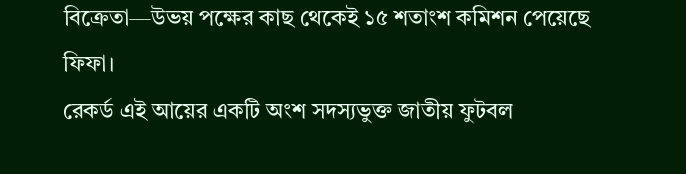বিক্রেতা—উভয় পক্ষের কাছ থেকেই ১৫ শতাংশ কমিশন পেয়েছে ফিফা।
রেকর্ড এই আয়ের একটি অংশ সদস্যভুক্ত জাতীয় ফুটবল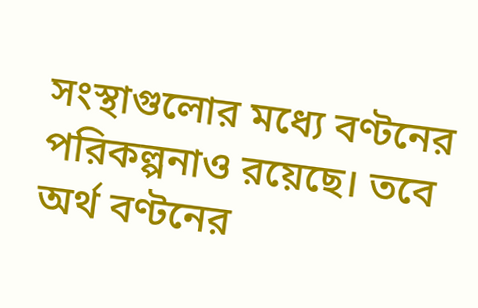সংস্থাগুলোর মধ্যে বণ্টনের পরিকল্পনাও রয়েছে। তবে অর্থ বণ্টনের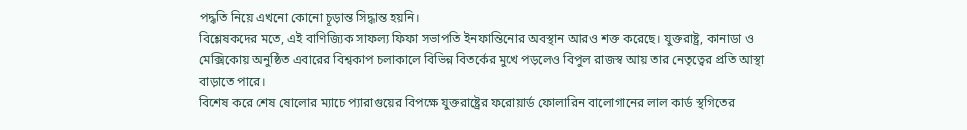পদ্ধতি নিয়ে এখনো কোনো চূড়ান্ত সিদ্ধান্ত হয়নি।
বিশ্লেষকদের মতে, এই বাণিজ্যিক সাফল্য ফিফা সভাপতি ইনফান্তিনোর অবস্থান আরও শক্ত করেছে। যুক্তরাষ্ট্র, কানাডা ও মেক্সিকোয় অনুষ্ঠিত এবারের বিশ্বকাপ চলাকালে বিভিন্ন বিতর্কের মুখে পড়লেও বিপুল রাজস্ব আয় তার নেতৃত্বের প্রতি আস্থা বাড়াতে পারে।
বিশেষ করে শেষ ষোলোর ম্যাচে প্যারাগুয়ের বিপক্ষে যুক্তরাষ্ট্রের ফরোয়ার্ড ফোলারিন বালোগানের লাল কার্ড স্থগিতের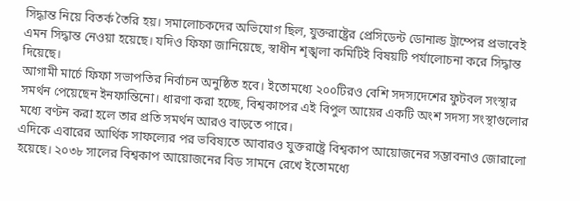সিদ্ধান্ত নিয়ে বিতর্ক তৈরি হয়। সমালোচকদের অভিযোগ ছিল, যুক্তরাষ্ট্রের প্রেসিডেন্ট ডোনাল্ড ট্রাম্পের প্রভাবেই এমন সিদ্ধান্ত নেওয়া হয়েছে। যদিও ফিফা জানিয়েছে, স্বাধীন শৃঙ্খলা কমিটিই বিষয়টি পর্যালোচনা করে সিদ্ধান্ত দিয়েছে।
আগামী মার্চে ফিফা সভাপতির নির্বাচন অনুষ্ঠিত হবে। ইতোমধ্যে ২০০টিরও বেশি সদস্যদেশের ফুটবল সংস্থার সমর্থন পেয়েছেন ইনফান্তিনো। ধারণা করা হচ্ছে, বিশ্বকাপের এই বিপুল আয়ের একটি অংশ সদস্য সংস্থাগুলোর মধ্যে বণ্টন করা হলে তার প্রতি সমর্থন আরও বাড়তে পারে।
এদিকে এবারের আর্থিক সাফল্যের পর ভবিষ্যতে আবারও যুক্তরাষ্ট্রে বিশ্বকাপ আয়োজনের সম্ভাবনাও জোরালো হয়েছে। ২০৩৮ সালের বিশ্বকাপ আয়োজনের বিড সামনে রেখে ইতোমধ্যে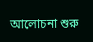আলোচনা শুরু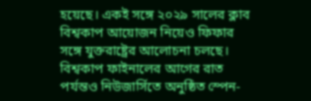হয়েছে। একই সঙ্গে ২০২৯ সালের ক্লাব বিশ্বকাপ আয়োজন নিয়েও ফিফার সঙ্গে যুক্তরাষ্ট্রের আলোচনা চলছে।
বিশ্বকাপ ফাইনালের আগের রাত পর্যন্তও নিউজার্সিতে অনুষ্ঠিত স্পেন-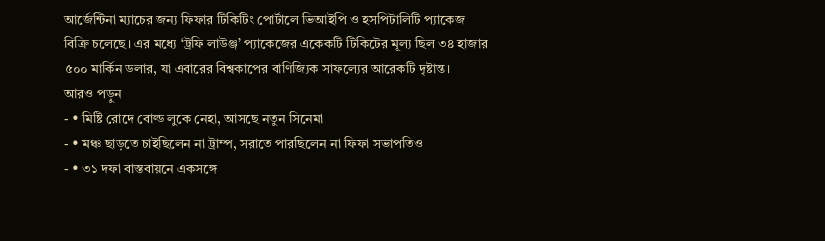আর্জেন্টিনা ম্যাচের জন্য ফিফার টিকিটিং পোর্টালে ভিআইপি ও হসপিটালিটি প্যাকেজ বিক্রি চলেছে। এর মধ্যে ‘ট্রফি লাউঞ্জ’ প্যাকেজের একেকটি টিকিটের মূল্য ছিল ৩৪ হাজার ৫০০ মার্কিন ডলার, যা এবারের বিশ্বকাপের বাণিজ্যিক সাফল্যের আরেকটি দৃষ্টান্ত।
আরও পড়ুন
- • মিষ্টি রোদে বোল্ড লুকে নেহা, আসছে নতুন সিনেমা
- • মঞ্চ ছাড়তে চাইছিলেন না ট্রাম্প, সরাতে পারছিলেন না ফিফা সভাপতিও
- • ৩১ দফা বাস্তবায়নে একসঙ্গে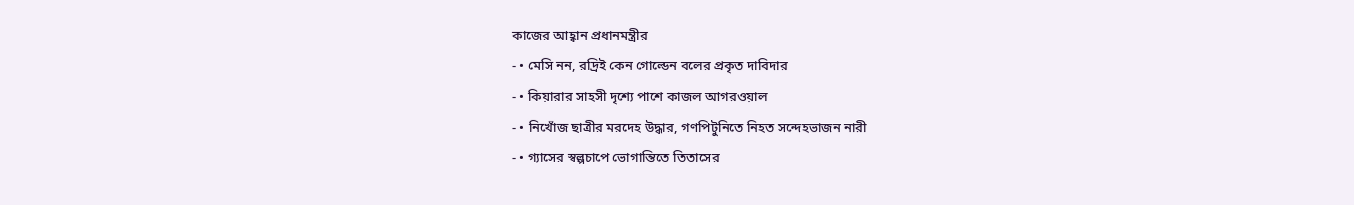কাজের আহ্বান প্রধানমন্ত্রীর
- • মেসি নন, রদ্রিই কেন গোল্ডেন বলের প্রকৃত দাবিদার
- • কিয়ারার সাহসী দৃশ্যে পাশে কাজল আগরওয়াল
- • নিখোঁজ ছাত্রীর মরদেহ উদ্ধার, গণপিটুনিতে নিহত সন্দেহভাজন নারী
- • গ্যাসের স্বল্পচাপে ভোগান্তিতে তিতাসের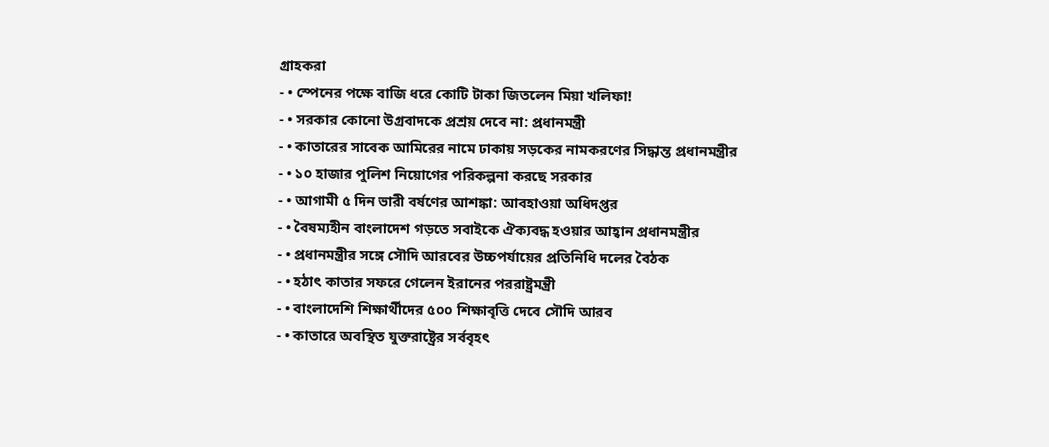গ্রাহকরা
- • স্পেনের পক্ষে বাজি ধরে কোটি টাকা জিতলেন মিয়া খলিফা!
- • সরকার কোনো উগ্রবাদকে প্রশ্রয় দেবে না: প্রধানমন্ত্রী
- • কাতারের সাবেক আমিরের নামে ঢাকায় সড়কের নামকরণের সিদ্ধান্ত প্রধানমন্ত্রীর
- • ১০ হাজার পুলিশ নিয়োগের পরিকল্পনা করছে সরকার
- • আগামী ৫ দিন ভারী বর্ষণের আশঙ্কা: আবহাওয়া অধিদপ্তর
- • বৈষম্যহীন বাংলাদেশ গড়তে সবাইকে ঐক্যবদ্ধ হওয়ার আহ্বান প্রধানমন্ত্রীর
- • প্রধানমন্ত্রীর সঙ্গে সৌদি আরবের উচ্চপর্যায়ের প্রতিনিধি দলের বৈঠক
- • হঠাৎ কাতার সফরে গেলেন ইরানের পররাষ্ট্রমন্ত্রী
- • বাংলাদেশি শিক্ষার্থীদের ৫০০ শিক্ষাবৃত্তি দেবে সৌদি আরব
- • কাতারে অবস্থিত যুক্তরাষ্ট্রের সর্ববৃহৎ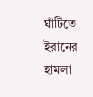ঘাঁটিতে ইরানের হামলা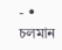- • চলমান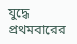যুদ্ধে প্রথমবারের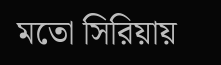মতো সিরিয়ায়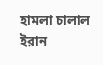হামলা চালাল ইরান